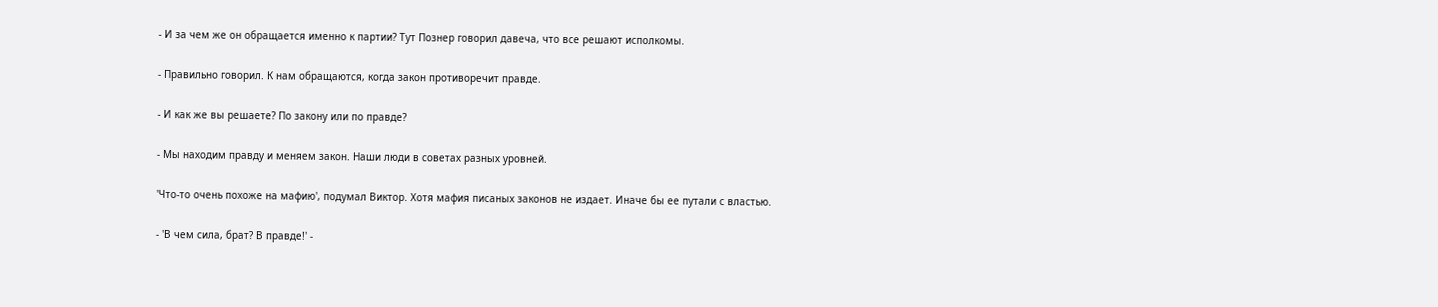- И за чем же он обращается именно к партии? Тут Познер говорил давеча, что все решают исполкомы.

- Правильно говорил. К нам обращаются, когда закон противоречит правде.

- И как же вы решаете? По закону или по правде?

- Мы находим правду и меняем закон. Наши люди в советах разных уровней.

'Что-то очень похоже на мафию', подумал Виктор. Хотя мафия писаных законов не издает. Иначе бы ее путали с властью.

- 'В чем сила, брат? В правде!' -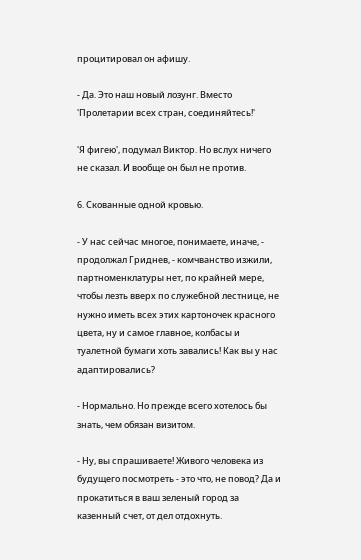процитировал он афишу.

- Да. Это наш новый лозунг. Вместо 'Пролетарии всех стран, соединяйтесь!'

'Я фигею', подумал Виктор. Но вслух ничего не сказал. И вообще он был не против.

6. Скованные одной кровью.

- У нас сейчас многое, понимаете, иначе, - продолжал Гриднев, - комчванство изжили, партноменклатуры нет, по крайней мере, чтобы лезть вверх по служебной лестнице, не нужно иметь всех этих картоночек красного цвета, ну и самое главное, колбасы и туалетной бумаги хоть завались! Как вы у нас адаптировались?

- Нормально. Но прежде всего хотелось бы знать, чем обязан визитом.

- Ну, вы спрашиваете! Живого человека из будущего посмотреть - это что, не повод? Да и прокатиться в ваш зеленый город за казенный счет, от дел отдохнуть.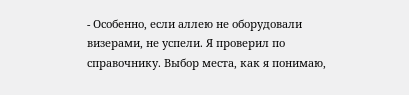- Особенно, если аллею не оборудовали визерами, не успели. Я проверил по справочнику. Выбор места, как я понимаю,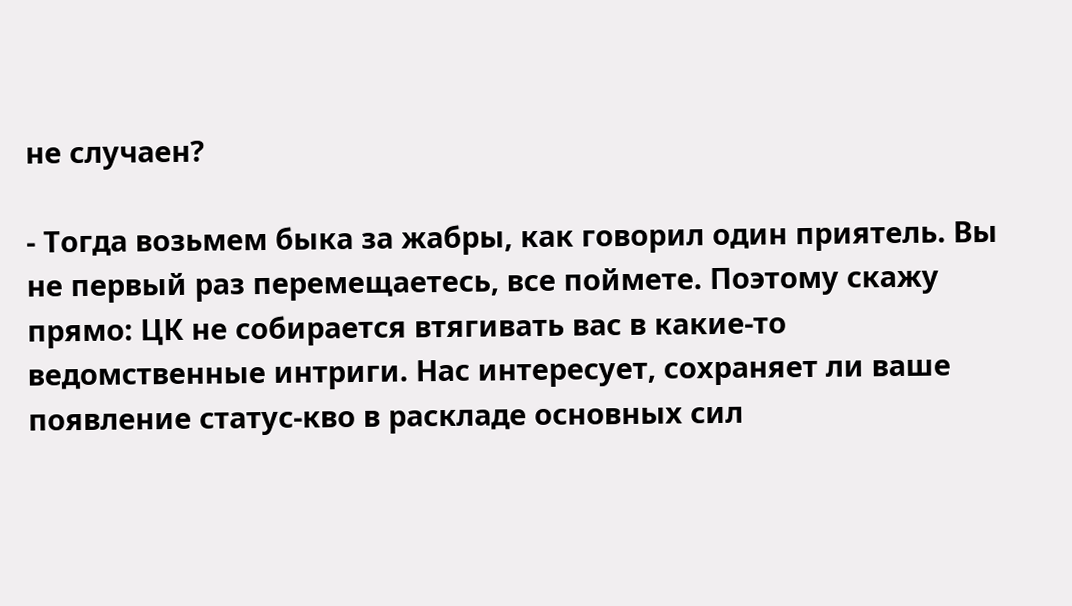не случаен?

- Тогда возьмем быка за жабры, как говорил один приятель. Вы не первый раз перемещаетесь, все поймете. Поэтому скажу прямо: ЦК не собирается втягивать вас в какие-то ведомственные интриги. Нас интересует, сохраняет ли ваше появление статус-кво в раскладе основных сил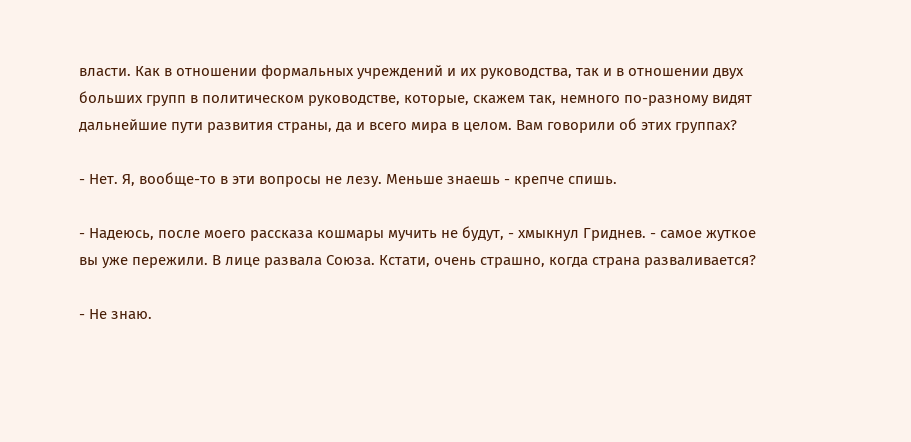власти. Как в отношении формальных учреждений и их руководства, так и в отношении двух больших групп в политическом руководстве, которые, скажем так, немного по-разному видят дальнейшие пути развития страны, да и всего мира в целом. Вам говорили об этих группах?

- Нет. Я, вообще-то в эти вопросы не лезу. Меньше знаешь - крепче спишь.

- Надеюсь, после моего рассказа кошмары мучить не будут, - хмыкнул Гриднев. - самое жуткое вы уже пережили. В лице развала Союза. Кстати, очень страшно, когда страна разваливается?

- Не знаю.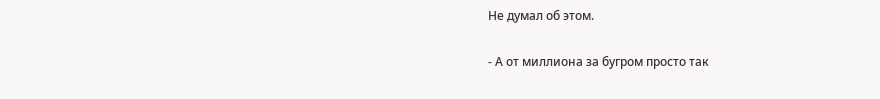Не думал об этом.

- А от миллиона за бугром просто так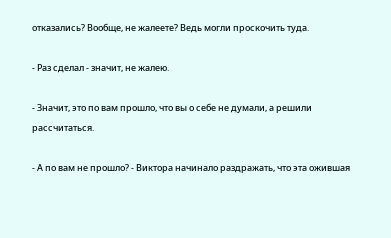отказались? Вообще, не жалеете? Ведь могли проскочить туда.

- Раз сделал - значит, не жалею.

- Значит, это по вам прошло, что вы о себе не думали, а решили рассчитаться.

- А по вам не прошло? - Виктора начинало раздражать, что эта ожившая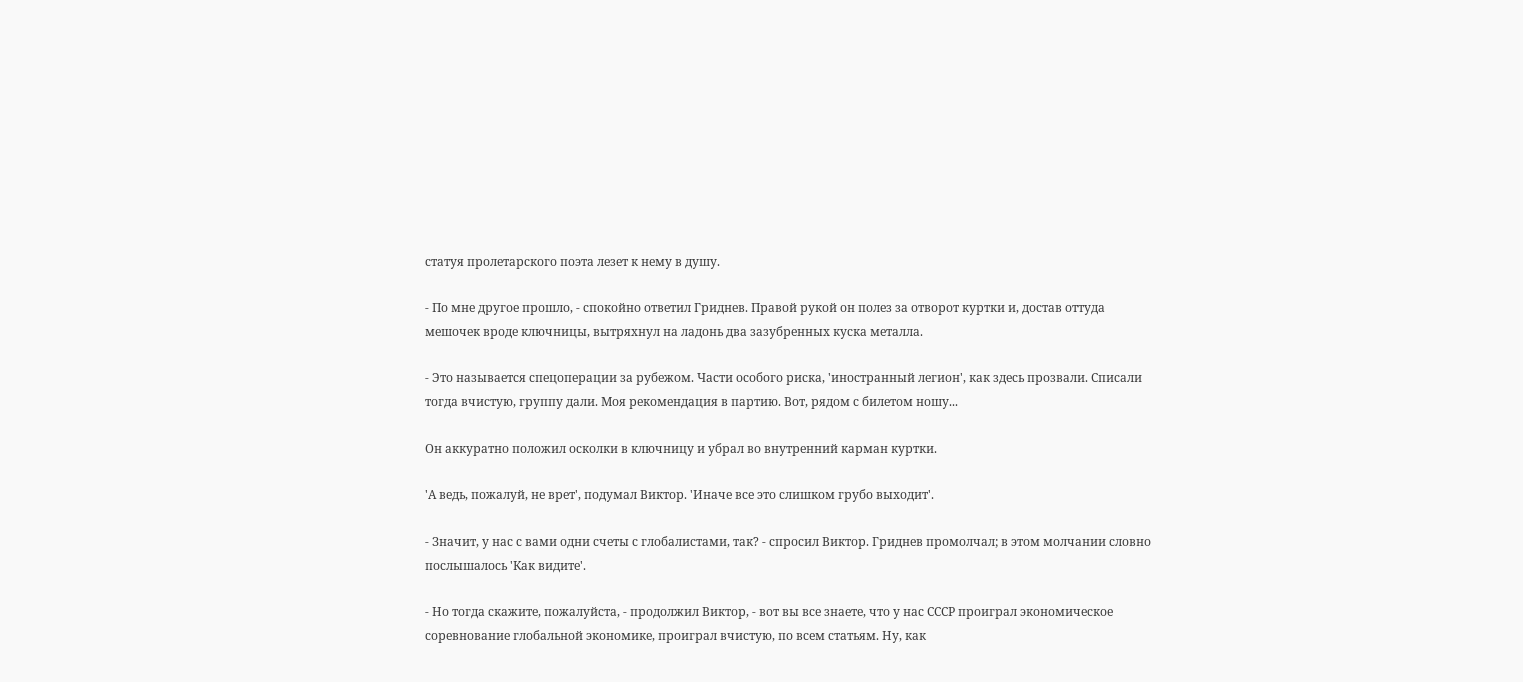статуя пролетарского поэта лезет к нему в душу.

- По мне другое прошло, - спокойно ответил Гриднев. Правой рукой он полез за отворот куртки и, достав оттуда мешочек вроде ключницы, вытряхнул на ладонь два зазубренных куска металла.

- Это называется спецоперации за рубежом. Части особого риска, 'иностранный легион', как здесь прозвали. Списали тогда вчистую, группу дали. Моя рекомендация в партию. Вот, рядом с билетом ношу...

Он аккуратно положил осколки в ключницу и убрал во внутренний карман куртки.

'А ведь, пожалуй, не врет', подумал Виктор. 'Иначе все это слишком грубо выходит'.

- Значит, у нас с вами одни счеты с глобалистами, так? - спросил Виктор. Гриднев промолчал; в этом молчании словно послышалось 'Как видите'.

- Но тогда скажите, пожалуйста, - продолжил Виктор, - вот вы все знаете, что у нас СССР проиграл экономическое соревнование глобальной экономике, проиграл вчистую, по всем статьям. Ну, как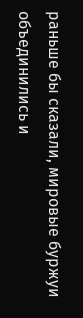раньше бы сказали, мировые буржуи объединились и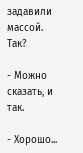задавили массой. Так?

- Можно сказать, и так.

- Хорошо...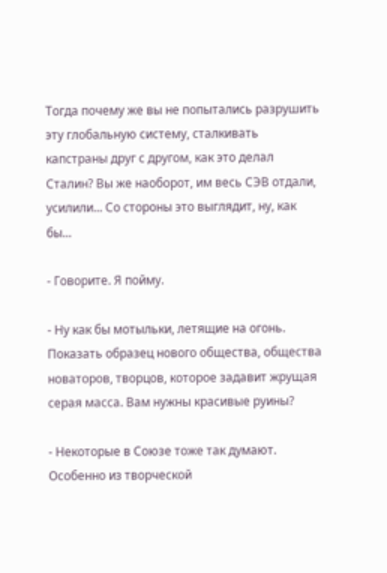Тогда почему же вы не попытались разрушить эту глобальную систему, сталкивать капстраны друг с другом, как это делал Сталин? Вы же наоборот, им весь СЭВ отдали, усилили... Со стороны это выглядит, ну, как бы...

- Говорите. Я пойму.

- Ну как бы мотыльки, летящие на огонь. Показать образец нового общества, общества новаторов, творцов, которое задавит жрущая серая масса. Вам нужны красивые руины?

- Некоторые в Союзе тоже так думают. Особенно из творческой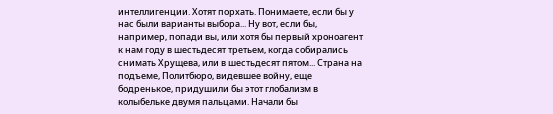интеллигенции. Хотят порхать. Понимаете, если бы у нас были варианты выбора... Ну вот, если бы, например, попади вы, или хотя бы первый хроноагент к нам году в шестьдесят третьем, когда собирались снимать Хрущева, или в шестьдесят пятом... Страна на подъеме, Политбюро, видевшее войну, еще бодренькое, придушили бы этот глобализм в колыбельке двумя пальцами. Начали бы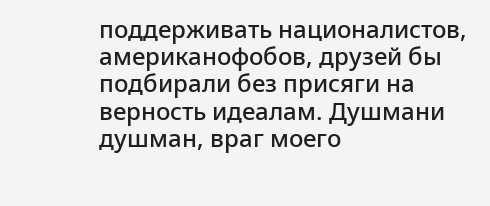поддерживать националистов, американофобов, друзей бы подбирали без присяги на верность идеалам. Душмани душман, враг моего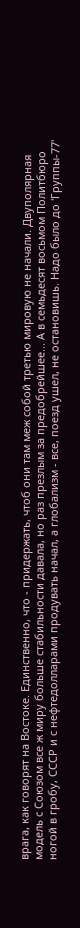врага, как говорят на Востоке. Единственно, что - придержать, чтоб они там меж собой третью мировую не начали. Двуполярная модель с Союзом все ж миру больше стабильности давала, но раз презлым за предобрейшее... А в семьдесят восьмом Политбюро ногой в гробу, СССР и с нефтедолларами продувать начал, а глобализм - все, поезд ушел, не остановишь. Надо было до 'Группы-77'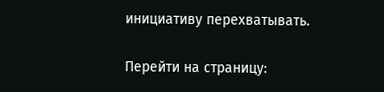инициативу перехватывать.

Перейти на страницу: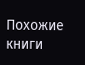Похожие книги